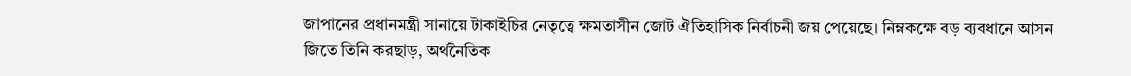জাপানের প্রধানমন্ত্রী সানায়ে টাকাইচির নেতৃত্বে ক্ষমতাসীন জোট ঐতিহাসিক নির্বাচনী জয় পেয়েছে। নিম্নকক্ষে বড় ব্যবধানে আসন জিতে তিনি করছাড়, অর্থনৈতিক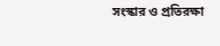সংস্কার ও প্রতিরক্ষা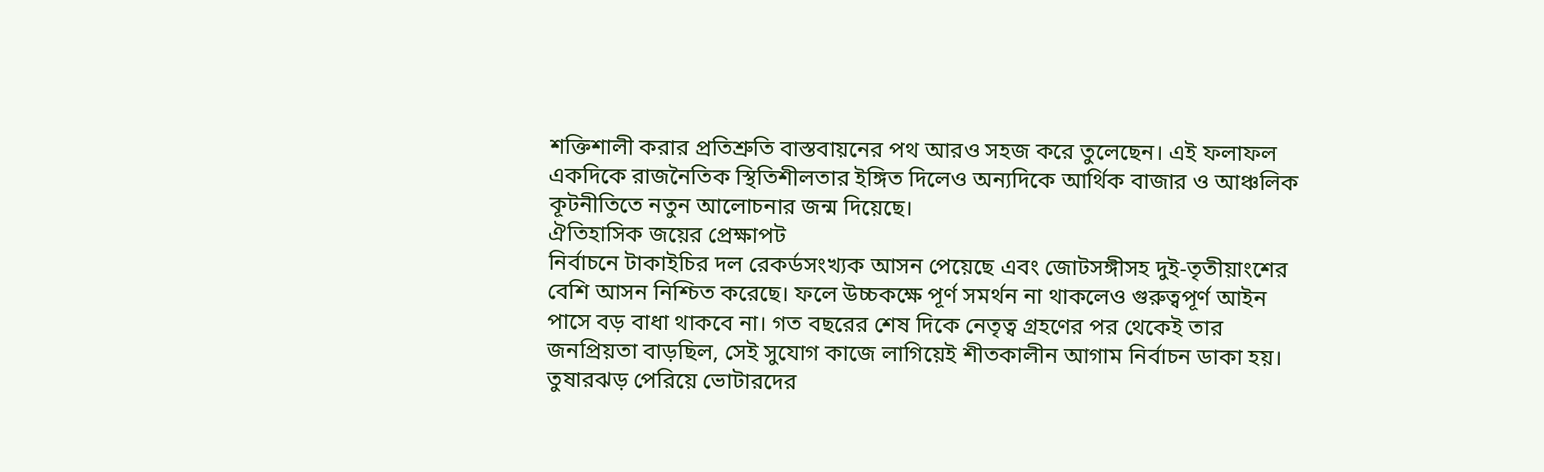শক্তিশালী করার প্রতিশ্রুতি বাস্তবায়নের পথ আরও সহজ করে তুলেছেন। এই ফলাফল একদিকে রাজনৈতিক স্থিতিশীলতার ইঙ্গিত দিলেও অন্যদিকে আর্থিক বাজার ও আঞ্চলিক কূটনীতিতে নতুন আলোচনার জন্ম দিয়েছে।
ঐতিহাসিক জয়ের প্রেক্ষাপট
নির্বাচনে টাকাইচির দল রেকর্ডসংখ্যক আসন পেয়েছে এবং জোটসঙ্গীসহ দুই-তৃতীয়াংশের বেশি আসন নিশ্চিত করেছে। ফলে উচ্চকক্ষে পূর্ণ সমর্থন না থাকলেও গুরুত্বপূর্ণ আইন পাসে বড় বাধা থাকবে না। গত বছরের শেষ দিকে নেতৃত্ব গ্রহণের পর থেকেই তার জনপ্রিয়তা বাড়ছিল, সেই সুযোগ কাজে লাগিয়েই শীতকালীন আগাম নির্বাচন ডাকা হয়।
তুষারঝড় পেরিয়ে ভোটারদের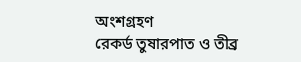অংশগ্রহণ
রেকর্ড তুষারপাত ও তীব্র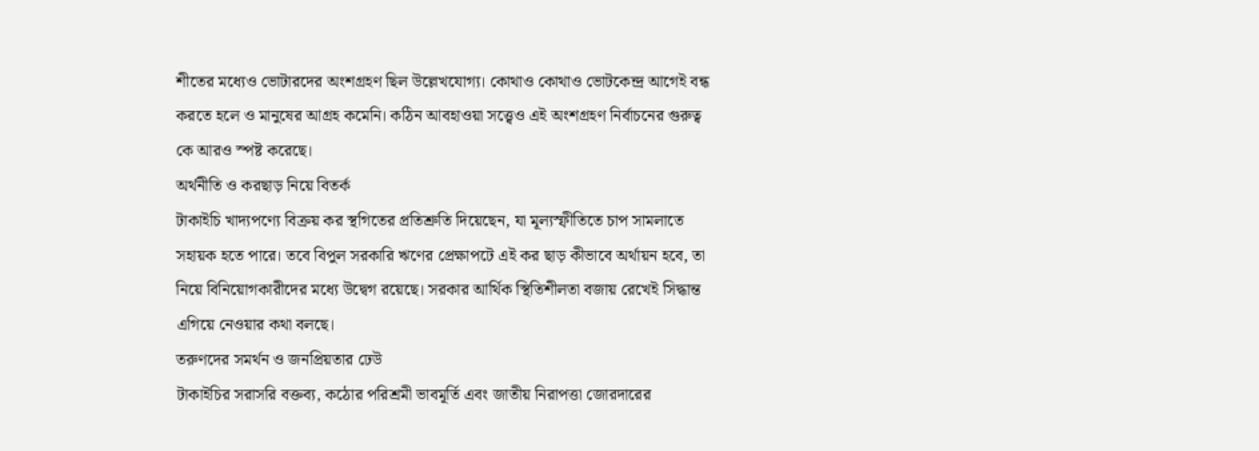শীতের মধ্যেও ভোটারদের অংশগ্রহণ ছিল উল্লেখযোগ্য। কোথাও কোথাও ভোটকেন্দ্র আগেই বন্ধ করতে হলে ও মানুষের আগ্রহ কমেনি। কঠিন আবহাওয়া সত্ত্বেও এই অংশগ্রহণ নির্বাচনের গুরুত্ব কে আরও স্পষ্ট করেছে।
অর্থনীতি ও করছাড় নিয়ে বিতর্ক
টাকাইচি খাদ্যপণ্যে বিক্রয় কর স্থগিতের প্রতিশ্রুতি দিয়েছেন, যা মূল্যস্ফীতিতে চাপ সামলাতে সহায়ক হতে পারে। তবে বিপুল সরকারি ঋণের প্রেক্ষাপটে এই কর ছাড় কীভাবে অর্থায়ন হবে, তা নিয়ে বিনিয়োগকারীদের মধ্যে উদ্বেগ রয়েছে। সরকার আর্থিক স্থিতিশীলতা বজায় রেখেই সিদ্ধান্ত এগিয়ে নেওয়ার কথা বলছে।
তরুণদের সমর্থন ও জনপ্রিয়তার ঢেউ
টাকাইচির সরাসরি বক্তব্য, কঠোর পরিশ্রমী ভাবমূর্তি এবং জাতীয় নিরাপত্তা জোরদারের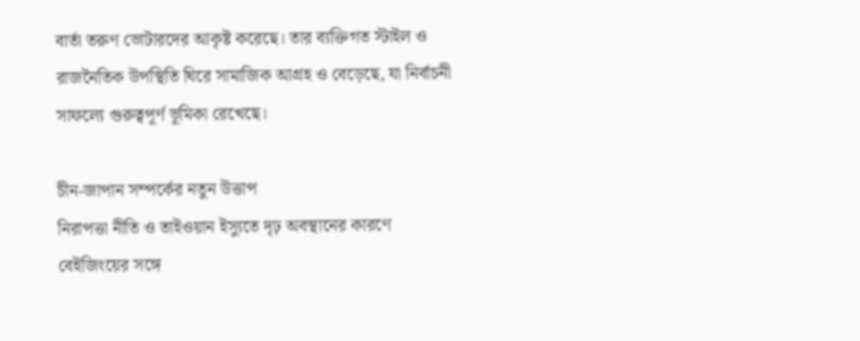বার্তা তরুণ ভোটারদের আকৃষ্ট করেছে। তার ব্যক্তিগত স্টাইল ও রাজনৈতিক উপস্থিতি ঘিরে সামাজিক আগ্রহ ও বেড়েছে, যা নির্বাচনী সাফল্যে গুরুত্বপূর্ণ ভূমিকা রেখেছে।

চীন-জাপান সম্পর্কের নতুন উত্তাপ
নিরাপত্তা নীতি ও তাইওয়ান ইস্যুতে দৃঢ় অবস্থানের কারণে বেইজিংয়ের সঙ্গে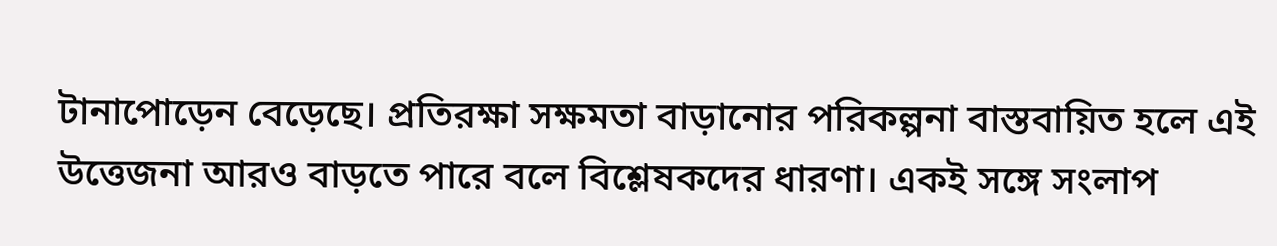টানাপোড়েন বেড়েছে। প্রতিরক্ষা সক্ষমতা বাড়ানোর পরিকল্পনা বাস্তবায়িত হলে এই উত্তেজনা আরও বাড়তে পারে বলে বিশ্লেষকদের ধারণা। একই সঙ্গে সংলাপ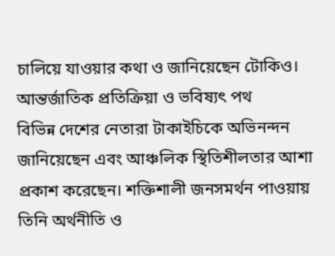চালিয়ে যাওয়ার কথা ও জানিয়েছেন টোকিও।
আন্তর্জাতিক প্রতিক্রিয়া ও ভবিষ্যৎ পথ
বিভিন্ন দেশের নেতারা টাকাইচিকে অভিনন্দন জানিয়েছেন এবং আঞ্চলিক স্থিতিশীলতার আশা প্রকাশ করেছেন। শক্তিশালী জনসমর্থন পাওয়ায় তিনি অর্থনীতি ও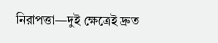নিরাপত্তা—দুই ক্ষেত্রেই দ্রুত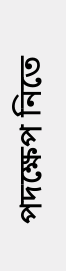পদক্ষেপ নিতে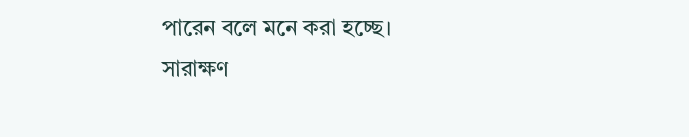পারেন বলে মনে করা হচ্ছে।
সারাক্ষণ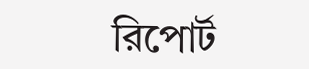রিপোর্ট